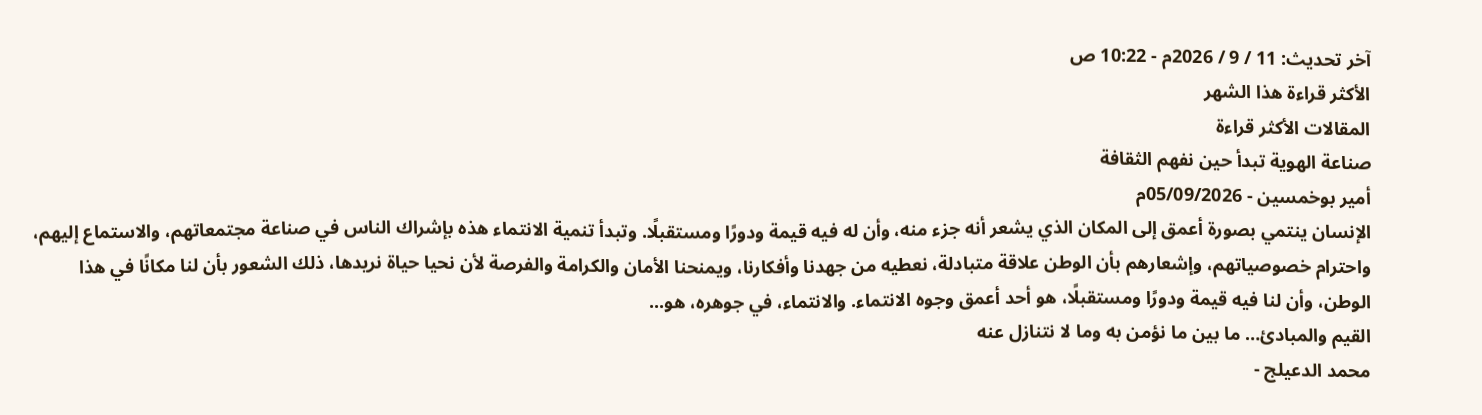آخر تحديث: 11 / 9 / 2026م - 10:22 ص
الأكثر قراءة هذا الشهر
المقالات الأكثر قراءة
صناعة الهوية تبدأ حين نفهم الثقافة
أمير بوخمسين - 05/09/2026م
الإنسان ينتمي بصورة أعمق إلى المكان الذي يشعر أنه جزء منه، وأن له فيه قيمة ودورًا ومستقبلًا. وتبدأ تنمية الانتماء هذه بإشراك الناس في صناعة مجتمعاتهم، والاستماع إليهم، واحترام خصوصياتهم، وإشعارهم بأن الوطن علاقة متبادلة، نعطيه من جهدنا وأفكارنا، ويمنحنا الأمان والكرامة والفرصة لأن نحيا حياة نريدها، ذلك الشعور بأن لنا مكانًا في هذا الوطن، وأن لنا فيه قيمة ودورًا ومستقبلًا، هو أحد أعمق وجوه الانتماء. والانتماء، في جوهره، هو...
القيم والمبادئ… ما بين ما نؤمن به وما لا نتنازل عنه
محمد الدعيلج -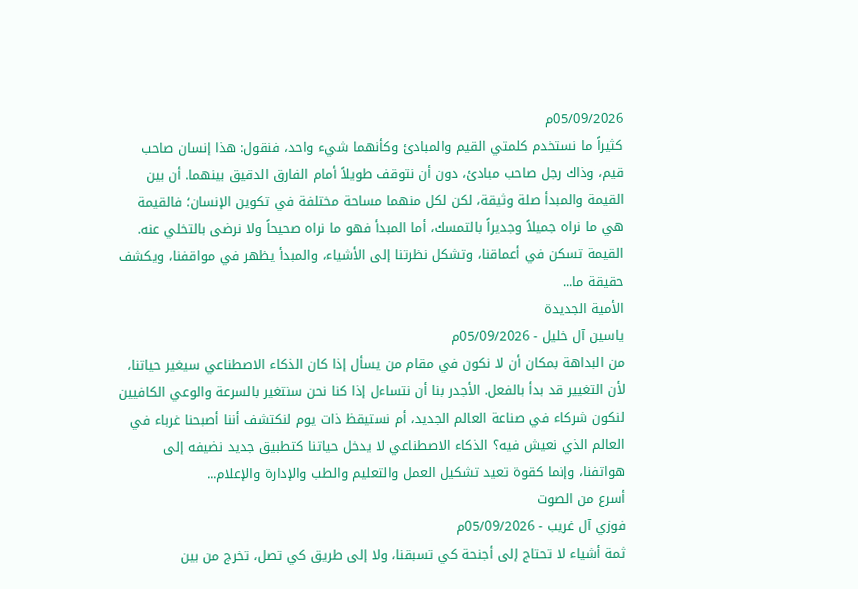05/09/2026م
كثيراً ما نستخدم كلمتي القيم والمبادئ وكأنهما شيء واحد، فنقول: هذا إنسان صاحب قيم، وذاك رجل صاحب مبادئ، دون أن نتوقف طويلاً أمام الفارق الدقيق بينهما. أن بين القيمة والمبدأ صلة وثيقة، لكن لكل منهما مساحة مختلفة في تكوين الإنسان؛ فالقيمة هي ما نراه جميلاً وجديراً بالتمسك، أما المبدأ فهو ما نراه صحيحاً ولا نرضى بالتخلي عنه. القيمة تسكن في أعماقنا، وتشكل نظرتنا إلى الأشياء، والمبدأ يظهر في مواقفنا، ويكشف حقيقة ما...
الأمية الجديدة
ياسين آل خليل - 05/09/2026م
من البداهة بمكان أن لا نكون في مقام من يسأل إذا كان الذكاء الاصطناعي سيغير حياتنا، لأن التغيير قد بدأ بالفعل. الأجدر بنا أن نتساءل إذا كنا نحن سنتغير بالسرعة والوعي الكافيين لنكون شركاء في صناعة العالم الجديد، أم نستيقظ ذات يوم لنكتشف أننا أصبحنا غرباء في العالم الذي نعيش فيه؟ الذكاء الاصطناعي لا يدخل حياتنا كتطبيق جديد نضيفه إلى هواتفنا، وإنما كقوة تعيد تشكيل العمل والتعليم والطب والإدارة والإعلام...
أسرع من الصوت
فوزي آل غريب - 05/09/2026م
ثمة أشياء لا تحتاج إلى أجنحة كي تسبقنا، ولا إلى طريق كي تصل، تخرج من بين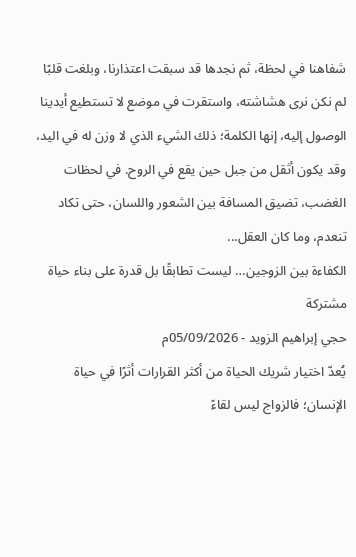شفاهنا في لحظة، ثم نجدها قد سبقت اعتذارنا، وبلغت قلبًا لم نكن نرى هشاشته، واستقرت في موضع لا تستطيع أيدينا الوصول إليه، إنها الكلمة؛ ذلك الشيء الذي لا وزن له في اليد، وقد يكون أثقل من جبل حين يقع في الروح. في لحظات الغضب، تضيق المسافة بين الشعور واللسان، حتى تكاد تنعدم، وما كان العقل...
الكفاءة بين الزوجين… ليست تطابقًا بل قدرة على بناء حياة مشتركة
حجي إبراهيم الزويد - 05/09/2026م
يُعدّ اختيار شريك الحياة من أكثر القرارات أثرًا في حياة الإنسان؛ فالزواج ليس لقاءً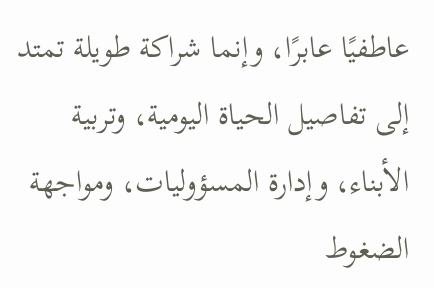عاطفيًا عابرًا، وإنما شراكة طويلة تمتد إلى تفاصيل الحياة اليومية، وتربية الأبناء، وإدارة المسؤوليات، ومواجهة الضغوط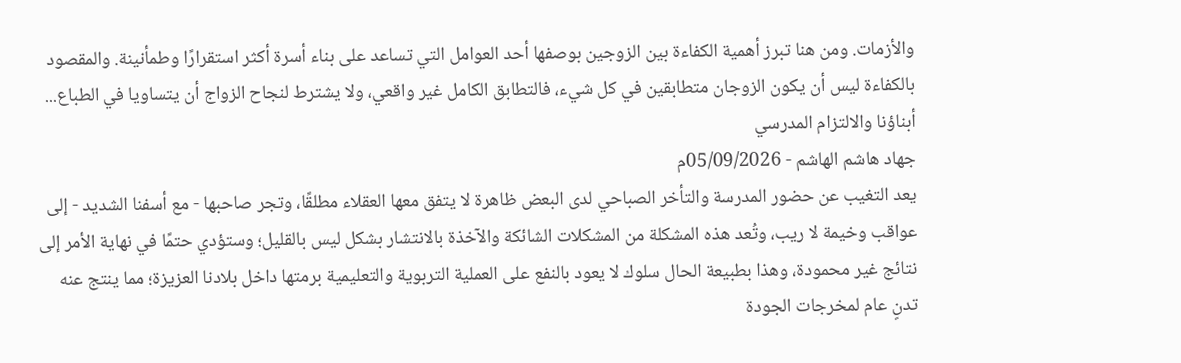والأزمات. ومن هنا تبرز أهمية الكفاءة بين الزوجين بوصفها أحد العوامل التي تساعد على بناء أسرة أكثر استقرارًا وطمأنينة. والمقصود بالكفاءة ليس أن يكون الزوجان متطابقين في كل شيء، فالتطابق الكامل غير واقعي، ولا يشترط لنجاح الزواج أن يتساويا في الطباع...
أبناؤنا والالتزام المدرسي
جهاد هاشم الهاشم - 05/09/2026م
يعد التغيب عن حضور المدرسة والتأخر الصباحي لدى البعض ظاهرة لا يتفق معها العقلاء مطلقًا، وتجر صاحبها - مع أسفنا الشديد - إلى عواقب وخيمة لا ريب، وتُعد هذه المشكلة من المشكلات الشائكة والآخذة بالانتشار بشكل ليس بالقليل؛ وستؤدي حتمًا في نهاية الأمر إلى نتائج غير محمودة، وهذا بطبيعة الحال سلوك لا يعود بالنفع على العملية التربوية والتعليمية برمتها داخل بلادنا العزيزة؛ مما ينتج عنه تدنٍ عام لمخرجات الجودة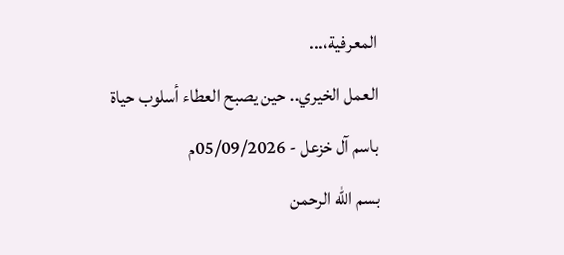المعرفية،...
العمل الخيري.. حين يصبح العطاء أسلوب حياة
باسم آل خزعل - 05/09/2026م
بسم الله الرحمن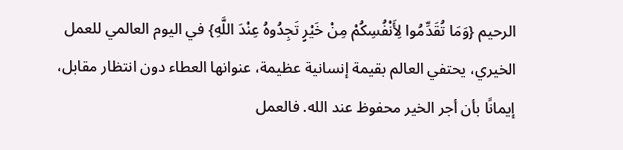الرحيم {وَمَا تُقَدِّمُوا لِأَنْفُسِكُمْ مِنْ خَيْرٍ تَجِدُوهُ عِنْدَ اللَّهِ} في اليوم العالمي للعمل الخيري، يحتفي العالم بقيمة إنسانية عظيمة، عنوانها العطاء دون انتظار مقابل، إيمانًا بأن أجر الخير محفوظ عند الله. فالعمل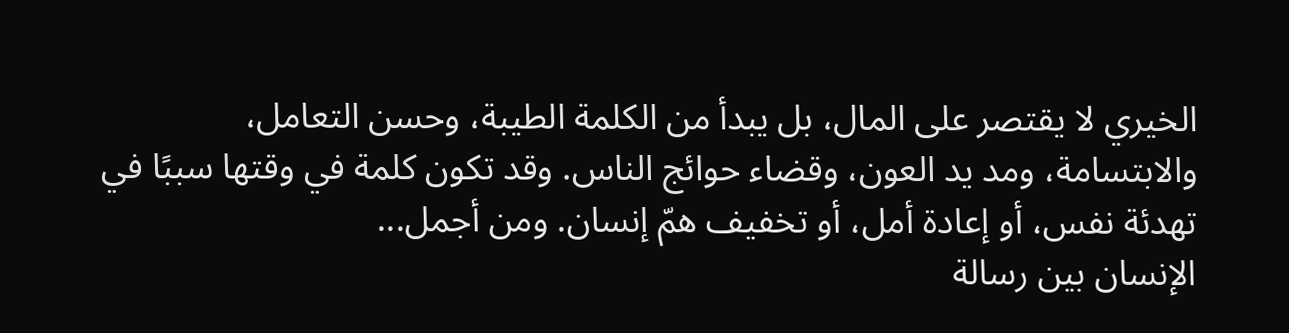الخيري لا يقتصر على المال، بل يبدأ من الكلمة الطيبة، وحسن التعامل، والابتسامة، ومد يد العون، وقضاء حوائج الناس. وقد تكون كلمة في وقتها سببًا في تهدئة نفس، أو إعادة أمل، أو تخفيف همّ إنسان. ومن أجمل...
الإنسان بين رسالة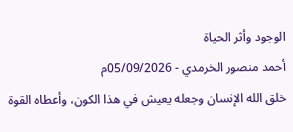الوجود وأثر الحياة
أحمد منصور الخرمدي - 05/09/2026م
خلق الله الإنسان وجعله يعيش في هذا الكون، وأعطاه القوة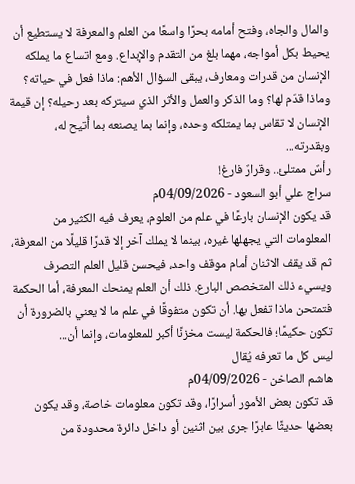والمال والجاه، وفتح أمامه بحرًا واسعًا من العلم والمعرفة لا يستطيع أن يحيط بكل أمواجه، مهما بلغ من التقدم والإبداع. ومع اتساع ما يملكه الإنسان من قدرات ومعارف، يبقى السؤال الأهم: ماذا فعل في حياته؟ وماذا قدّم لها؟ وما الذكر والعمل والأثر الذي سيتركه بعد رحيله؟ إن قيمة الإنسان لا تقاس بما يمتلكه وحده، وإنما بما يصنعه بما أُتيح له، وبقدرته...
رأسٌ ممتلئ.. وقرارٌ فارغ!
سراج علي أبو السعود - 04/09/2026م
قد يكون الإنسان بارعًا في علم من العلوم، يعرف فيه الكثير من المعلومات التي يجهلها غيره، بينما لا يملك آخر إلا قدرًا قليلًا من المعرفة، ثم قد يقف الاثنان أمام موقف واحد، فيحسن قليل العلم التصرف ويسيء ذلك المتخصص البارع. ذلك أن العلم يمنحك المعرفة، أما الحكمة فتمتحن ماذا تفعل بها. أن تكون متفوقًا في علم ما لا يعني بالضرورة أن تكون حكيمًا؛ فالحكمة ليست مخزنًا أكبر للمعلومات، وإنما أن...
ليس كل ما تعرفه يُقال
هاشم الصاخن - 04/09/2026م
قد تكون بعض الأمور أسرارًا، وقد تكون معلومات خاصة، وقد يكون بعضها حديثًا عابرًا جرى بين اثنين أو داخل دائرة محدودة من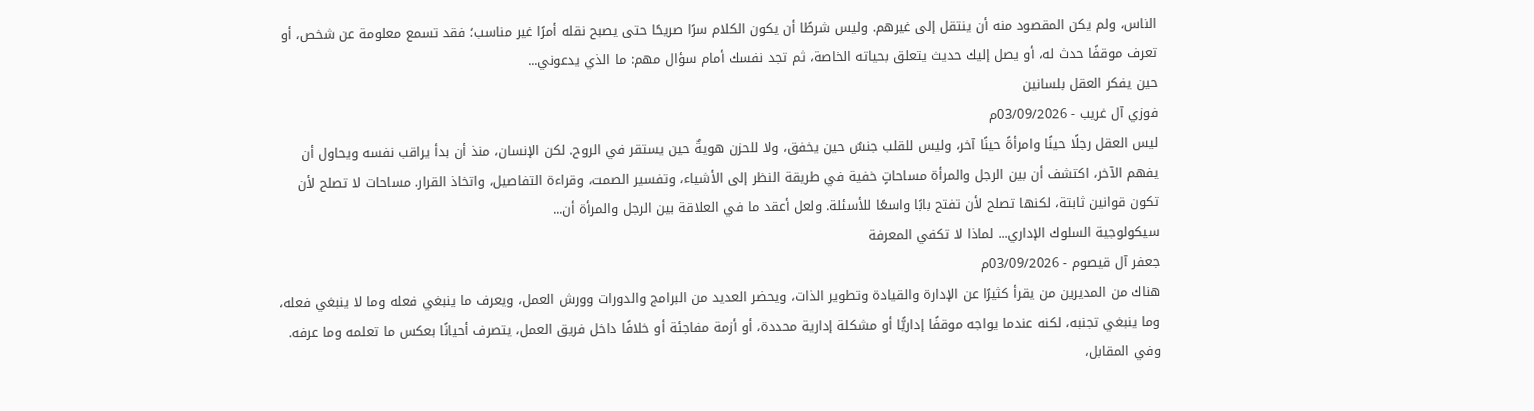الناس، ولم يكن المقصود منه أن ينتقل إلى غيرهم. وليس شرطًا أن يكون الكلام سرًا صريحًا حتى يصبح نقله أمرًا غير مناسب؛ فقد تسمع معلومة عن شخص، أو تعرف موقفًا حدث له، أو يصل إليك حديث يتعلق بحياته الخاصة، ثم تجد نفسك أمام سؤال مهم: ما الذي يدعوني...
حين يفكر العقل بلسانين
فوزي آل غريب - 03/09/2026م
ليس العقل رجلًا حينًا وامرأةً حينًا آخر، وليس للقلب جنسٌ حين يخفق، ولا للحزن هويةٌ حين يستقر في الروح. لكن الإنسان، منذ أن بدأ يراقب نفسه ويحاول أن يفهم الآخر، اكتشف أن بين الرجل والمرأة مساحاتٍ خفية في طريقة النظر إلى الأشياء، وتفسير الصمت، وقراءة التفاصيل، واتخاذ القرار. مساحات لا تصلح لأن تكون قوانين ثابتة، لكنها تصلح لأن تفتح بابًا واسعًا للأسئلة. ولعل أعقد ما في العلاقة بين الرجل والمرأة أن...
سيكولوجية السلوك الإداري... لماذا لا تكفي المعرفة
جعفر آل قيصوم - 03/09/2026م
هناك من المديرين من يقرأ كثيرًا عن الإدارة والقيادة وتطوير الذات، ويحضر العديد من البرامج والدورات وورش العمل، ويعرف ما ينبغي فعله وما لا ينبغي فعله، وما ينبغي تجنبه، لكنه عندما يواجه موقفًا إداريًّا أو مشكلة إدارية محددة، أو أزمة مفاجئة أو خلافًا داخل فريق العمل، يتصرف أحيانًا بعكس ما تعلمه وما عرفه. وفي المقابل،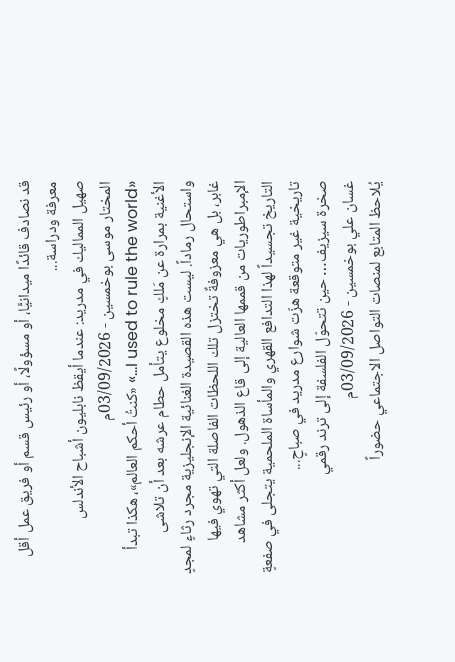قد نصادف قائدًا ميدانيًّا، أو مسؤولًا، أو رئيس قسم أو فريق عمل أقل معرفة ودراسة...
صهيل المماليك في مدريد: عندما أيقظ نابليون أشباح الأندلس
المختار موسى بوخمسين - 03/09/2026م
«I used to rule the world...» «كنتُ أحكم العالم»، هكذا تبدأ الأغنية بمرارة عن مَلكٍ مخلوع يتأمل حطام عرشه بعد أن تلاشى واستحال رماداً. ليست هذه القصيدة الغنائية الإنجليزية مجرد رثاءٍ لمجدٍ غابر، بل هي معزوفةٌ تختزل تلك اللحظات الفاصلة التي تهوي فيها الإمبراطوريات من قممها العالية إلى قاع الذهول. ولعل أكثر مشاهد التاريخ تجسيداً لهذا التدافع القهري والمأساة الملحمية يتجلى في صفعةٍ تاريخية غير متوقعة هزّت شوارع مدريد في صباحٍ...
صخرة سيزيف… حين تتحوّل الفلسفة إلى ترند رقمي
غسان علي بوخمسين - 03/09/2026م
يُلاحظ المتابع لمنصات التواصل الاجتماعي حضوراً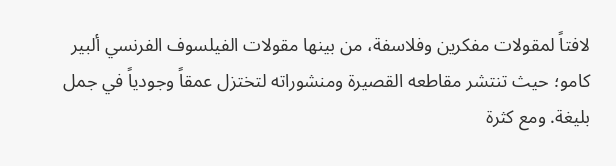لافتاً لمقولات مفكرين وفلاسفة، من بينها مقولات الفيلسوف الفرنسي ألبير كامو؛ حيث تنتشر مقاطعه القصيرة ومنشوراته لتختزل عمقاً وجودياً في جمل بليغة. ومع كثرة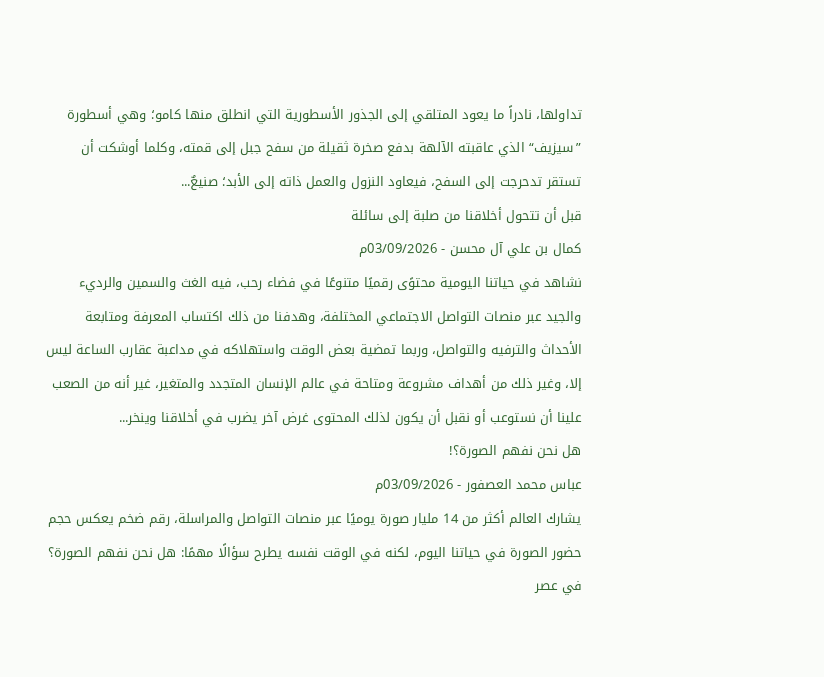تداولها، نادراً ما يعود المتلقي إلى الجذور الأسطورية التي انطلق منها كامو؛ وهي أسطورة ”سيزيف“ الذي عاقبته الآلهة بدفع صخرة ثقيلة من سفح جبل إلى قمته، وكلما أوشكت أن تستقر تدحرجت إلى السفح، فيعاود النزول والعمل ذاته إلى الأبد؛ صنيعٌ...
قبل أن تتحول أخلاقنا من صلبة إلى سائلة
كمال بن علي آل محسن - 03/09/2026م
نشاهد في حياتنا اليومية محتوًى رقميًا متنوعًا في فضاء رحب، فيه الغث والسمين والرديء والجيد عبر منصات التواصل الاجتماعي المختلفة، وهدفنا من ذلك اكتساب المعرفة ومتابعة الأحداث والترفيه والتواصل، وربما تمضية بعض الوقت واستهلاكه في مداعبة عقارب الساعة ليس إلا، وغير ذلك من أهداف مشروعة ومتاحة في عالم الإنسان المتجدد والمتغير، غير أنه من الصعب علينا أن نستوعب أو نقبل أن يكون لذلك المحتوى غرض آخر يضرب في أخلاقنا وينخر...
هل نحن نفهم الصورة؟!
عباس محمد العصفور - 03/09/2026م
يشارك العالم أكثر من 14 مليار صورة يوميًا عبر منصات التواصل والمراسلة، رقم ضخم يعكس حجم حضور الصورة في حياتنا اليوم، لكنه في الوقت نفسه يطرح سؤالًا مهمًا: هل نحن نفهم الصورة؟ في عصر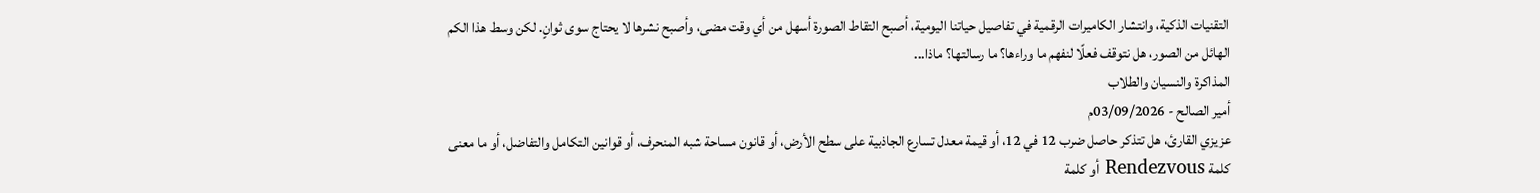التقنيات الذكية، وانتشار الكاميرات الرقمية في تفاصيل حياتنا اليومية، أصبح التقاط الصورة أسهل من أي وقت مضى، وأصبح نشرها لا يحتاج سوى ثوانٍ. لكن وسط هذا الكم الهائل من الصور، هل نتوقف فعلًا لنفهم ما وراءها؟ ما رسالتها؟ ماذا...
المذاكرة والنسيان والطلاب
أمير الصالح - 03/09/2026م
عزيزي القارئ، هل تتذكر حاصل ضرب 12 في 12، أو قيمة معدل تسارع الجاذبية على سطح الأرض، أو قانون مساحة شبه المنحرف، أو قوانين التكامل والتفاضل، أو ما معنى كلمة Rendezvous أو كلمة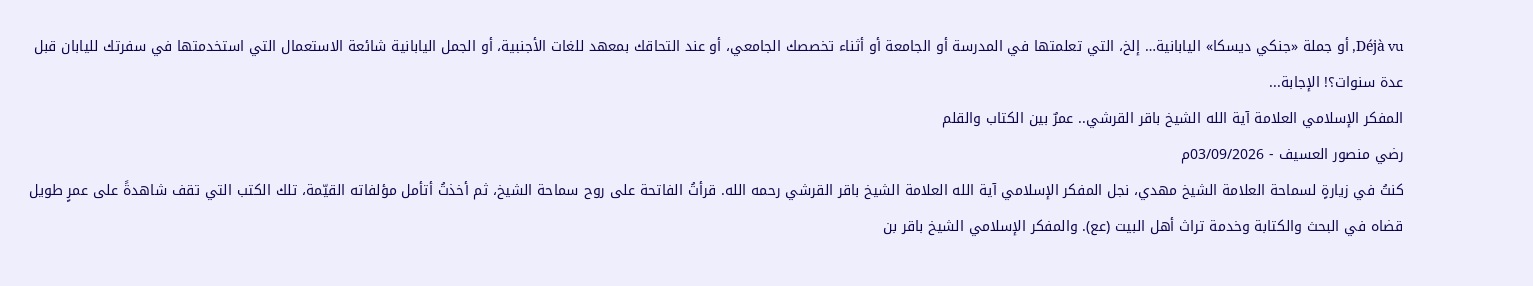Déjà vu, أو جملة «جنكي ديسكا» اليابانية… إلخ، التي تعلمتها في المدرسة أو الجامعة أو أثناء تخصصك الجامعي، أو عند التحاقك بمعهد للغات الأجنبية، أو الجمل اليابانية شائعة الاستعمال التي استخدمتها في سفرتك لليابان قبل عدة سنوات؟! الإجابة...
المفكر الإسلامي العلامة آية الله الشيخ باقر القرشي.. عمرٌ بين الكتاب والقلم
رضي منصور العسيف - 03/09/2026م
كنتُ في زيارةٍ لسماحة العلامة الشيخ مهدي، نجل المفكر الإسلامي آية الله العلامة الشيخ باقر القرشي رحمه الله. قرأتُ الفاتحة على روح سماحة الشيخ، ثم أخذتُ أتأمل مؤلفاته القيّمة، تلك الكتب التي تقف شاهدةً على عمرٍ طويل قضاه في البحث والكتابة وخدمة تراث أهل البيت (عع). والمفكر الإسلامي الشيخ باقر بن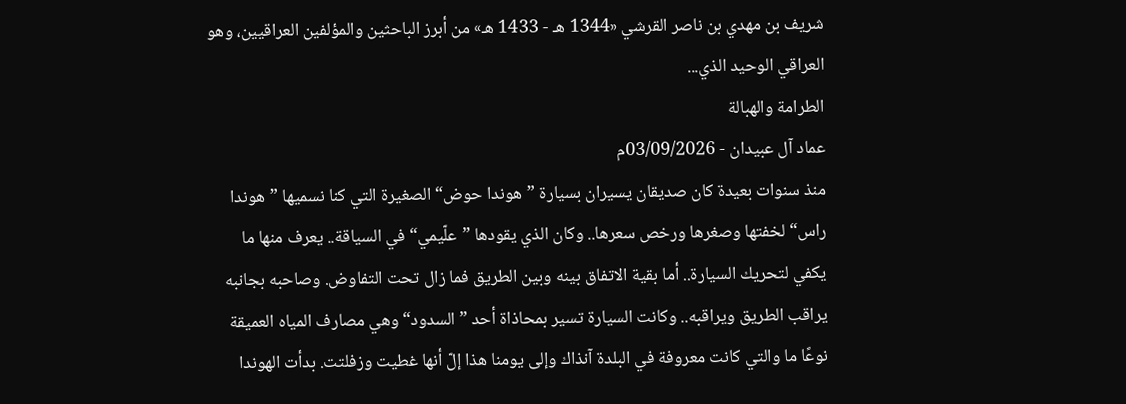شريف بن مهدي بن ناصر القرشي «1344 هـ - 1433 هـ» من أبرز الباحثين والمؤلفين العراقيين، وهو العراقي الوحيد الذي...
الطرامة والهبالة
عماد آل عبيدان - 03/09/2026م
منذ سنوات بعيدة كان صديقان يسيران بسيارة ”هوندا حوض“ الصغيرة التي كنا نسميها ”هوندا راس“ لخفتها وصغرها ورخص سعرها.. وكان الذي يقودها ”علّيمي“ في السياقة.. يعرف منها ما يكفي لتحريك السيارة.. أما بقية الاتفاق بينه وبين الطريق فما زال تحت التفاوض. وصاحبه بجانبه يراقب الطريق ويراقبه.. وكانت السيارة تسير بمحاذاة أحد ”السدود“ وهي مصارف المياه العميقة نوعًا ما والتي كانت معروفة في البلدة آنذاك وإلى يومنا هذا إلّ أنها غطيت وزفلتت. بدأت الهوندا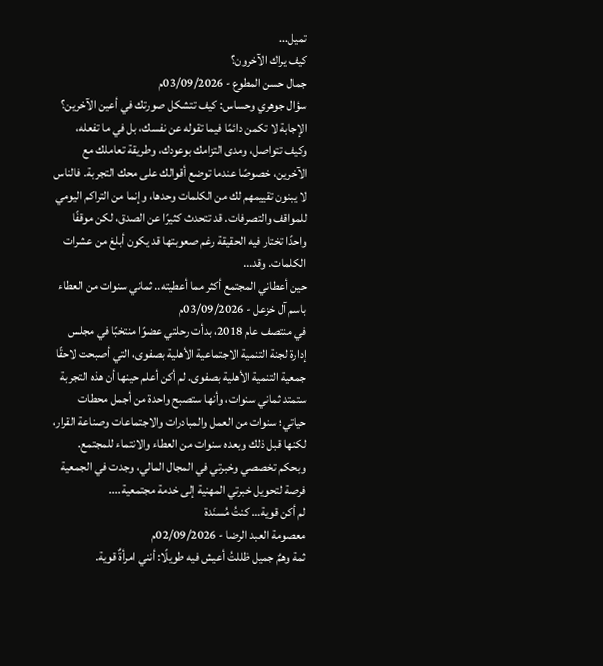تميل...
كيف يراك الآخرون؟
جمال حسن المطوع - 03/09/2026م
سؤال جوهري وحساس: كيف تتشكل صورتك في أعين الآخرين؟ الإجابة لا تكمن دائمًا فيما تقوله عن نفسك، بل في ما تفعله، وكيف تتواصل، ومدى التزامك بوعودك، وطريقة تعاملك مع الآخرين، خصوصًا عندما توضع أقوالك على محك التجربة. فالناس لا يبنون تقييمهم لك من الكلمات وحدها، وإنما من التراكم اليومي للمواقف والتصرفات. قد تتحدث كثيرًا عن الصدق، لكن موقفًا واحدًا تختار فيه الحقيقة رغم صعوبتها قد يكون أبلغ من عشرات الكلمات. وقد...
حين أعطاني المجتمع أكثر مما أعطيته.. ثماني سنوات من العطاء
باسم آل خزعل - 03/09/2026م
في منتصف عام 2018، بدأت رحلتي عضوًا منتخبًا في مجلس إدارة لجنة التنمية الاجتماعية الأهلية بصفوى، التي أصبحت لاحقًا جمعية التنمية الأهلية بصفوى. لم أكن أعلم حينها أن هذه التجربة ستمتد ثماني سنوات، وأنها ستصبح واحدة من أجمل محطات حياتي؛ سنوات من العمل والمبادرات والاجتماعات وصناعة القرار، لكنها قبل ذلك وبعده سنوات من العطاء والانتماء للمجتمع. وبحكم تخصصي وخبرتي في المجال المالي، وجدت في الجمعية فرصة لتحويل خبرتي المهنية إلى خدمة مجتمعية....
لم أكن قوية… كنتُ مُسنَدة
معصومة العبد الرضا - 02/09/2026م
ثمة وهمٌ جميل ظللتُ أعيش فيه طويلًا: أنني امرأةٌ قوية.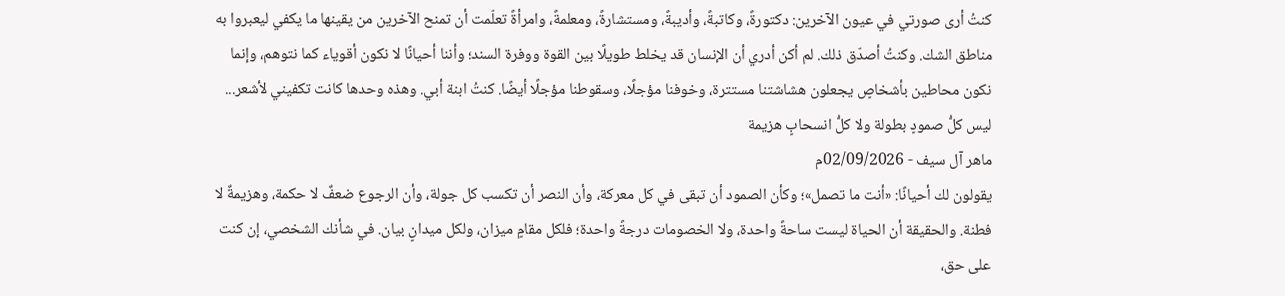كنتُ أرى صورتي في عيون الآخرين: دكتورةً، وكاتبةً، وأديبةً، ومستشارةً، ومعلمةً، وامرأةً تعلّمت أن تمنح الآخرين من يقينها ما يكفي ليعبروا به مناطق الشك. وكنتُ أصدّق ذلك. لم أكن أدري أن الإنسان قد يخلط طويلًا بين القوة ووفرة السند؛ وأننا أحيانًا لا نكون أقوياء كما نتوهم، وإنما نكون محاطين بأشخاصٍ يجعلون هشاشتنا مستترة، وخوفنا مؤجلًا، وسقوطنا مؤجلًا أيضًا. كنتُ ابنة أبي. وهذه وحدها كانت تكفيني لأشعر...
ليس كلُّ صمودٍ بطولة ولا كلُّ انسحابٍ هزيمة
ماهر آل سيف - 02/09/2026م
يقولون لك أحيانًا: «أنت ما تصمل»؛ وكأن الصمود أن تبقى في كل معركة، وأن النصر أن تكسب كل جولة، وأن الرجوع ضعفٌ لا حكمة، وهزيمةٌ لا فطنة. والحقيقة أن الحياة ليست ساحةً واحدة، ولا الخصومات درجةً واحدة؛ فلكل مقامٍ ميزان، ولكل ميدانٍ بيان. في شأنك الشخصي، إن كنت على حق،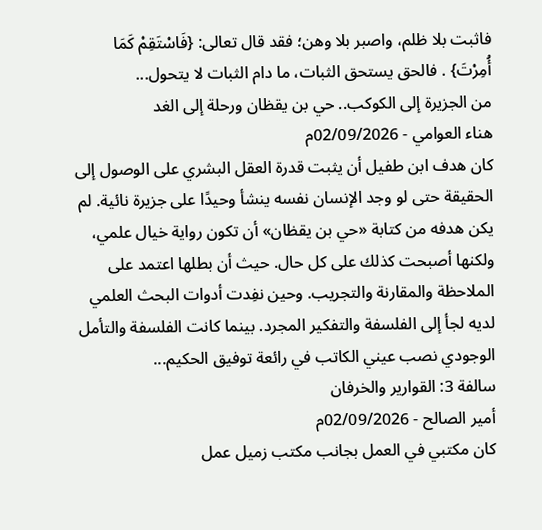فاثبت بلا ظلم، واصبر بلا وهن؛ فقد قال تعالى: {فَاسْتَقِمْ كَمَا أُمِرْتَ} . فالحق يستحق الثبات، ما دام الثبات لا يتحول...
من الجزيرة إلى الكوكب.. حي بن يقظان ورحلة إلى الغد
هناء العوامي - 02/09/2026م
كان هدف ابن طفيل أن يثبت قدرة العقل البشري على الوصول إلى الحقيقة حتى لو وجد الإنسان نفسه ينشأ وحيدًا على جزيرة نائية. لم يكن هدفه من كتابة «حي بن يقظان» أن تكون رواية خيال علمي، ولكنها أصبحت كذلك على كل حال. حيث أن بطلها اعتمد على الملاحظة والمقارنة والتجريب. وحين نفِدت أدوات البحث العلمي لديه لجأ إلى الفلسفة والتفكير المجرد. بينما كانت الفلسفة والتأمل الوجودي نصب عيني الكاتب في رائعة توفيق الحكيم...
سالفة 3: القوارير والخرفان
أمير الصالح - 02/09/2026م
كان مكتبي في العمل بجانب مكتب زميل عمل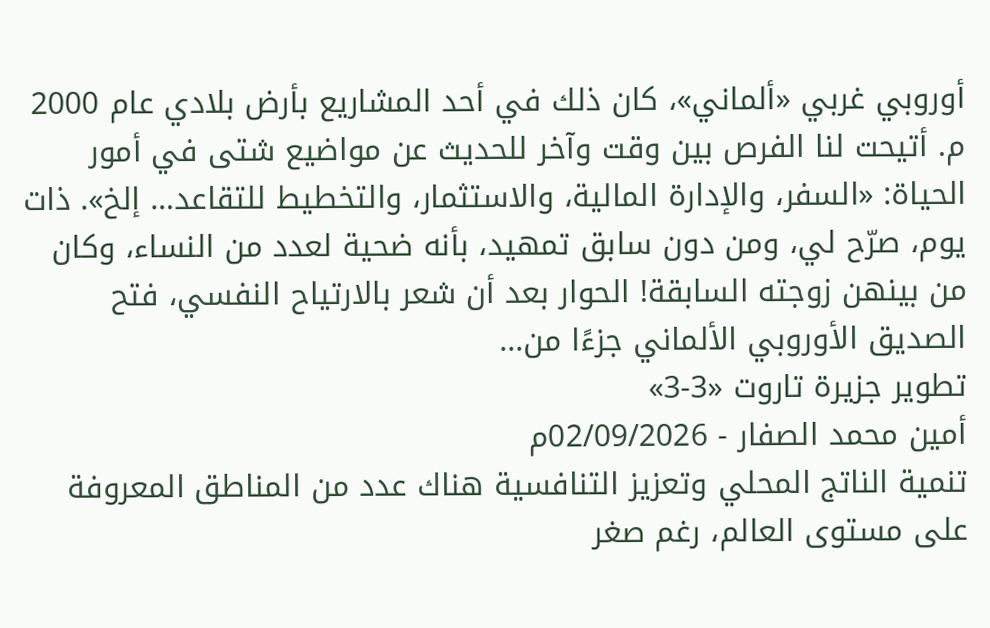أوروبي غربي «ألماني»، كان ذلك في أحد المشاريع بأرض بلادي عام 2000 م. أتيحت لنا الفرص بين وقت وآخر للحديث عن مواضيع شتى في أمور الحياة: «السفر، والإدارة المالية، والاستثمار، والتخطيط للتقاعد… إلخ». ذات يوم، صرّح لي، ومن دون سابق تمهيد، بأنه ضحية لعدد من النساء، وكان من بينهن زوجته السابقة! الحوار بعد أن شعر بالارتياح النفسي، فتح الصديق الأوروبي الألماني جزءًا من...
تطوير جزيرة تاروت «3-3»
أمين محمد الصفار - 02/09/2026م
تنمية الناتج المحلي وتعزيز التنافسية هناك عدد من المناطق المعروفة على مستوى العالم، رغم صغر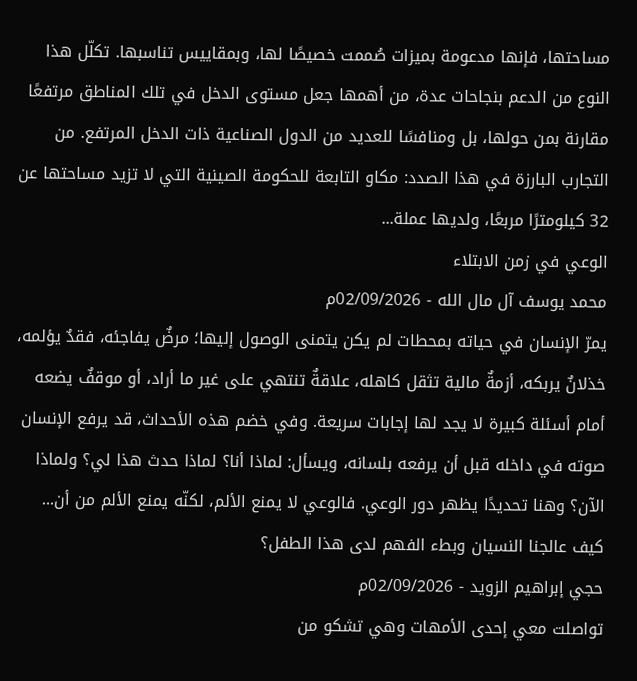مساحتها، فإنها مدعومة بميزات صُممت خصيصًا لها، وبمقاييس تناسبها. تكلّل هذا النوع من الدعم بنجاحات عدة، من أهمها جعل مستوى الدخل في تلك المناطق مرتفعًا مقارنة بمن حولها، بل ومنافسًا للعديد من الدول الصناعية ذات الدخل المرتفع. من التجارب البارزة في هذا الصدد: مكاو التابعة للحكومة الصينية التي لا تزيد مساحتها عن 32 كيلومترًا مربعًا، ولديها عملة...
الوعي في زمن الابتلاء
محمد يوسف آل مال الله - 02/09/2026م
يمرّ الإنسان في حياته بمحطات لم يكن يتمنى الوصول إليها؛ مرضٌ يفاجئه، فقدٌ يؤلمه، خذلانٌ يربكه، أزمةٌ مالية تثقل كاهله، علاقةٌ تنتهي على غير ما أراد، أو موقفٌ يضعه أمام أسئلة كبيرة لا يجد لها إجابات سريعة. وفي خضم هذه الأحداث، قد يرفع الإنسان صوته في داخله قبل أن يرفعه بلسانه، ويسأل: لماذا أنا؟ لماذا حدث هذا لي؟ ولماذا الآن؟ وهنا تحديدًا يظهر دور الوعي. فالوعي لا يمنع الألم، لكنّه يمنع الألم من أن...
كيف عالجنا النسيان وبطء الفهم لدى هذا الطفل؟
حجي إبراهيم الزويد - 02/09/2026م
تواصلت معي إحدى الأمهات وهي تشكو من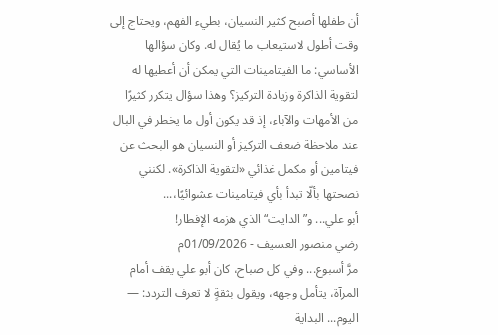أن طفلها أصبح كثير النسيان، بطيء الفهم، ويحتاج إلى وقت أطول لاستيعاب ما يُقال له. وكان سؤالها الأساسي: ما الفيتامينات التي يمكن أن أعطيها له لتقوية الذاكرة وزيادة التركيز؟ وهذا سؤال يتكرر كثيرًا من الأمهات والآباء، إذ قد يكون أول ما يخطر في البال عند ملاحظة ضعف التركيز أو النسيان هو البحث عن فيتامين أو مكمل غذائي «لتقوية الذاكرة». لكنني نصحتها بألّا تبدأ بأي فيتامينات عشوائيًا،...
أبو علي... و”الدايت“ الذي هزمه الإفطار!
رضي منصور العسيف - 01/09/2026م
مرَّ أسبوع... وفي كل صباح، كان أبو علي يقف أمام المرآة، يتأمل وجهه، ويقول بثقةٍ لا تعرف التردد: — اليوم... البداية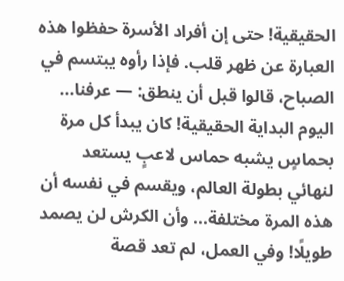الحقيقية! حتى إن أفراد الأسرة حفظوا هذه العبارة عن ظهر قلب. فإذا رأوه يبتسم في الصباح، قالوا قبل أن ينطق: — عرفنا... اليوم البداية الحقيقية! كان يبدأ كل مرة بحماسٍ يشبه حماس لاعبٍ يستعد لنهائي بطولة العالم، ويقسم في نفسه أن هذه المرة مختلفة... وأن الكرش لن يصمد طويلًا! وفي العمل، لم تعد قصة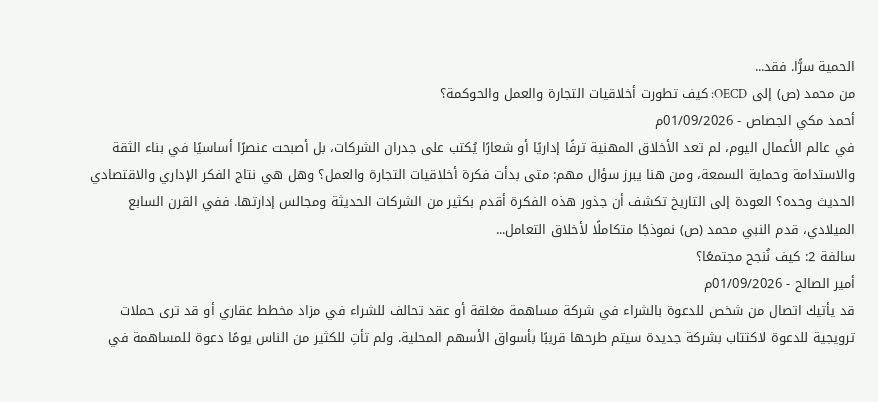الحمية سرًّا. فقد...
من محمد (ص) إلى OECD: كيف تطورت أخلاقيات التجارة والعمل والحوكمة؟
أحمد مكي الجصاص - 01/09/2026م
في عالم الأعمال اليوم، لم تعد الأخلاق المهنية ترفًا إداريًا أو شعارًا يُكتب على جدران الشركات، بل أصبحت عنصرًا أساسيًا في بناء الثقة والاستدامة وحماية السمعة، ومن هنا يبرز سؤال مهم: متى بدأت فكرة أخلاقيات التجارة والعمل؟ وهل هي نتاج الفكر الإداري والاقتصادي الحديث وحده؟ العودة إلى التاريخ تكشف أن جذور هذه الفكرة أقدم بكثير من الشركات الحديثة ومجالس إدارتها. ففي القرن السابع الميلادي، قدم النبي محمد (ص) نموذجًا متكاملًا لأخلاق التعامل...
سالفة 2: كيف نُنجح مجتمعًا؟
أمير الصالح - 01/09/2026م
قد يأتيك اتصال من شخص للدعوة بالشراء في شركة مساهمة مغلقة أو عقد تحالف للشراء في مزاد مخطط عقاري أو قد ترى حملات ترويجية للدعوة لاكتتاب بشركة جديدة سيتم طرحها قريبًا بأسواق الأسهم المحلية. ولم تأتِ للكثير من الناس يومًا دعوة للمساهمة في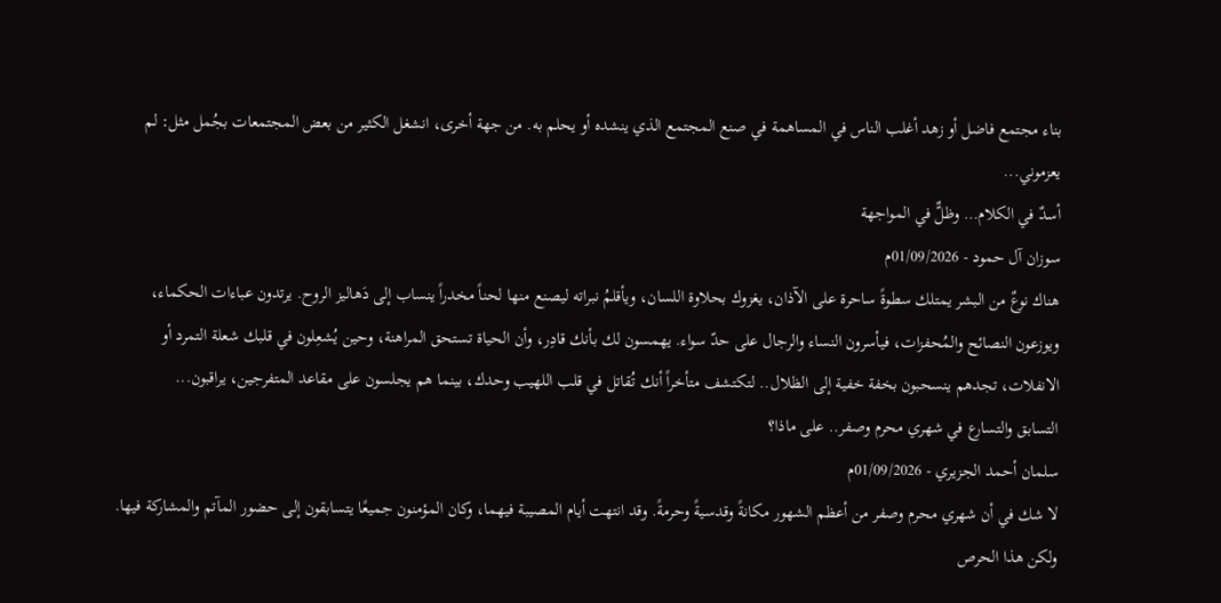بناء مجتمع فاضل أو زهد أغلب الناس في المساهمة في صنع المجتمع الذي ينشده أو يحلم به. من جهة أخرى، انشغل الكثير من بعض المجتمعات بجُمل مثل: لم يعزموني...
أسدٌ في الكلام… وظلٌّ في المواجهة
سوزان آل حمود - 01/09/2026م
هناك نوعٌ من البشر يمتلك سطوةً ساحرة على الآذان، يغزوك بحلاوة اللسان، ويأقلمُ نبراته ليصنع منها لحناً مخدراً ينساب إلى دَهاليز الروح. يرتدون عباءات الحكماء، ويوزعون النصائح والمُحفزات، فيأسرون النساء والرجال على حدّ سواء. يهمسون لك بأنك قادِر، وأن الحياة تستحق المراهنة، وحين يُشعِلون في قلبك شعلة التمرد أو الانفلات، تجدهم ينسحبون بخفة خفية إلى الظلال.. لتكتشف متأخراً أنك تُقاتل في قلب اللهيب وحدك، بينما هم يجلسون على مقاعد المتفرجين، يراقبون...
التسابق والتسارع في شهري محرم وصفر.. على ماذا؟
سلمان أحمد الجزيري - 01/09/2026م
لا شك في أن شهري محرم وصفر من أعظم الشهور مكانةً وقدسيةً وحرمةً. وقد انتهت أيام المصيبة فيهما، وكان المؤمنون جميعًا يتسابقون إلى حضور المآتم والمشاركة فيها. ولكن هذا الحرص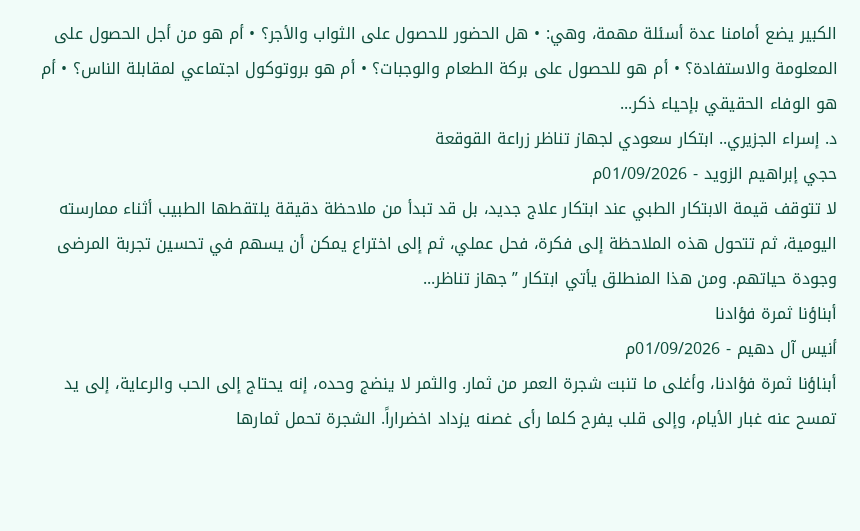الكبير يضع أمامنا عدة أسئلة مهمة، وهي: • هل الحضور للحصول على الثواب والأجر؟ • أم هو من أجل الحصول على المعلومة والاستفادة؟ • أم هو للحصول على بركة الطعام والوجبات؟ • أم هو بروتوكول اجتماعي لمقابلة الناس؟ • أم هو الوفاء الحقيقي بإحياء ذكر...
د. إسراء الجزيري.. ابتكار سعودي لجهاز تناظر زراعة القوقعة
حجي إبراهيم الزويد - 01/09/2026م
لا تتوقف قيمة الابتكار الطبي عند ابتكار علاج جديد، بل قد تبدأ من ملاحظة دقيقة يلتقطها الطبيب أثناء ممارسته اليومية، ثم تتحول هذه الملاحظة إلى فكرة، فحل عملي، ثم إلى اختراع يمكن أن يسهم في تحسين تجربة المرضى وجودة حياتهم. ومن هذا المنطلق يأتي ابتكار ”جهاز تناظر...
أبناؤنا ثمرة فؤادنا
أنيس آل دهيم - 01/09/2026م
أبناؤنا ثمرة فؤادنا، وأغلى ما تنبت شجرة العمر من ثمار. والثمر لا ينضج وحده، إنه يحتاج إلى الحب والرعاية، إلى يد تمسح عنه غبار الأيام، وإلى قلب يفرح كلما رأى غصنه يزداد اخضراراً. الشجرة تحمل ثمارها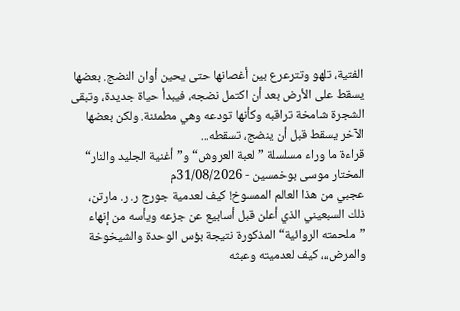الفتية، تلهو وتترعرع بين أغصانها حتى يحين أوان النضج. بعضها يسقط على الأرض بعد أن اكتمل نضجه، فيبدأ حياة جديدة، وتبقى الشجرة شامخة تراقبه وكأنها تودعه وهي مطمئنة. ولكن بعضها الآخر يسقط قبل أن ينضج، تسقطه...
قراءة ما وراء مسلسلة ”لعبة العروش“ و”أغنية الجليد والنار“
المختار موسى بوخمسين - 31/08/2026م
عجبي من هذا العالم الممسوخ! كيف لعدمية جورج ر. ر. مارتن، ذلك السبعيني الذي أعلن قبل أسابيع عن جزعه ويأسه من إنهاء ”ملحمته الروائية“ المذكورة نتيجة بؤس الوحدة والشيخوخة والمرض،،، كيف لعدميته وعبثه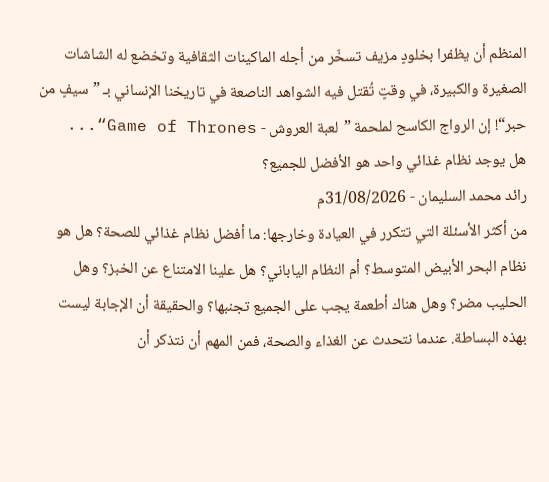المنظم أن يظفرا بخلودٍ مزيف تسخّر من أجله الماكينات الثقافية وتخضع له الشاشات الصغيرة والكبيرة، في وقتٍ تُقتل فيه الشواهد الناصعة في تاريخنا الإنساني بـ ”سيفٍ من حبر“! إن الرواج الكاسح لملحمة ”لعبة العروش - Game of Thrones“...
هل يوجد نظام غذائي واحد هو الأفضل للجميع؟
رائد محمد السليمان - 31/08/2026م
من أكثر الأسئلة التي تتكرر في العيادة وخارجها: ما أفضل نظام غذائي للصحة؟ هل هو نظام البحر الأبيض المتوسط؟ أم النظام الياباني؟ هل علينا الامتناع عن الخبز؟ وهل الحليب مضر؟ وهل هناك أطعمة يجب على الجميع تجنبها؟ والحقيقة أن الإجابة ليست بهذه البساطة. عندما نتحدث عن الغذاء والصحة، فمن المهم أن نتذكر أن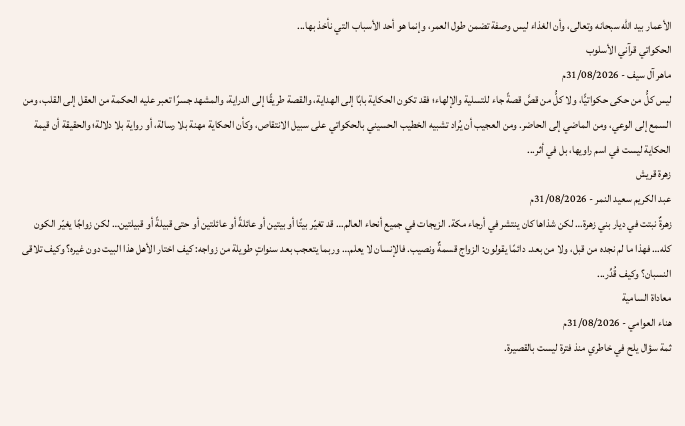الأعمار بيد الله سبحانه وتعالى، وأن الغذاء ليس وصفة تضمن طول العمر، وإنما هو أحد الأسباب التي نأخذ بها...
الحكواتي قرآني الأسلوب
ماهر آل سيف - 31/08/2026م
ليس كلُّ من حكى حكواتيًّا، ولا كلُّ من قصَّ قصةً جاء للتسلية والإلهاء؛ فقد تكون الحكاية بابًا إلى الهداية، والقصة طريقًا إلى الدراية، والمشهد جسرًا تعبر عليه الحكمة من العقل إلى القلب، ومن السمع إلى الوعي، ومن الماضي إلى الحاضر. ومن العجيب أن يُراد تشبيه الخطيب الحسيني بالحكواتي على سبيل الانتقاص، وكأن الحكاية مهنة بلا رسالة، أو رواية بلا دلالة؛ والحقيقة أن قيمة الحكاية ليست في اسم راويها، بل في أثر...
زهرة قريش
عبد الكريم سعيد النمر - 31/08/2026م
زهرةٌ نبتت في ديار بني زهرة… لكن شذاها كان ينتشر في أرجاء مكة. الزيجات في جميع أنحاء العالم… قد تغيّر بيتًا أو بيتين أو عائلةً أو عائلتين أو حتى قبيلةً أو قبيلتين… لكن زواجًا يغيّر الكون كله… فهذا ما لم نجده من قبل، ولا من بعد. دائمًا يقولون: الزواج قسمةٌ ونصيب. فالإنسان لا يعلم… وربما يتعجب بعد سنواتٍ طويلة من زواجه: كيف اختار الأهل هذا البيت دون غيره؟ وكيف تلاقى النسبان؟ وكيف قُدِّر...
معاداة السامية
هناء العوامي - 31/08/2026م
ثمة سؤال يلح في خاطري منذ فترة ليست بالقصيرة.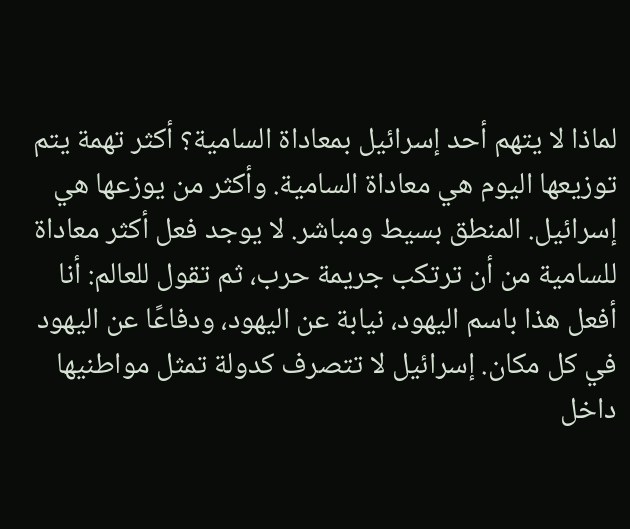لماذا لا يتهم أحد إسرائيل بمعاداة السامية؟ أكثر تهمة يتم توزيعها اليوم هي معاداة السامية. وأكثر من يوزعها هي إسرائيل. المنطق بسيط ومباشر. لا يوجد فعل أكثر معاداة للسامية من أن ترتكب جريمة حرب، ثم تقول للعالم: أنا أفعل هذا باسم اليهود، نيابة عن اليهود، ودفاعًا عن اليهود في كل مكان. إسرائيل لا تتصرف كدولة تمثل مواطنيها داخل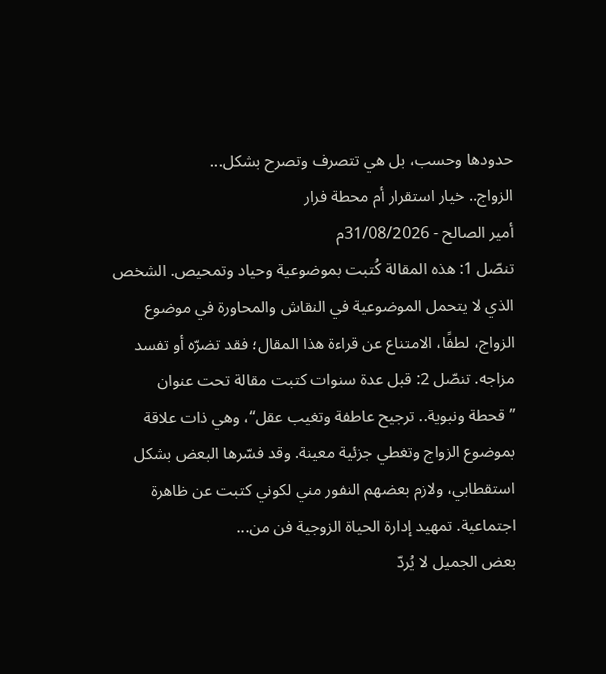حدودها وحسب، بل هي تتصرف وتصرح بشكل...
الزواج.. خيار استقرار أم محطة فرار
أمير الصالح - 31/08/2026م
تنصّل 1: هذه المقالة كُتبت بموضوعية وحياد وتمحيص. الشخص الذي لا يتحمل الموضوعية في النقاش والمحاورة في موضوع الزواج، لطفًا، الامتناع عن قراءة هذا المقال؛ فقد تضرّه أو تفسد مزاجه. تنصّل 2: قبل عدة سنوات كتبت مقالة تحت عنوان ”قحطة ونبوية.. ترجيح عاطفة وتغيب عقل“، وهي ذات علاقة بموضوع الزواج وتغطي جزئية معينة. وقد فسّرها البعض بشكل استقطابي، ولازم بعضهم النفور مني لكوني كتبت عن ظاهرة اجتماعية. تمهيد إدارة الحياة الزوجية فن من...
بعض الجميل لا يُردّ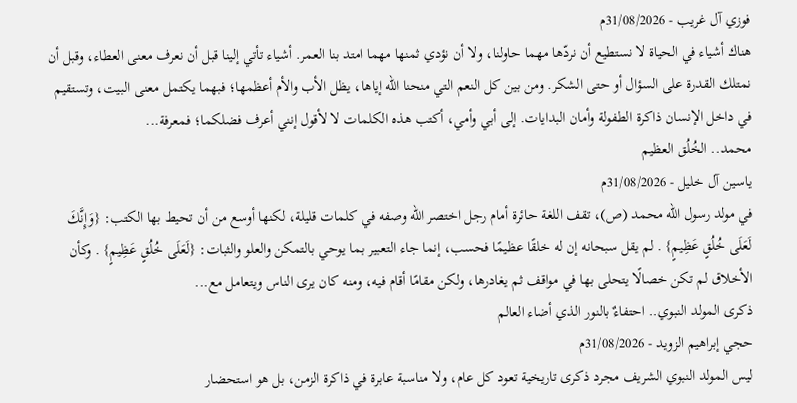فوزي آل غريب - 31/08/2026م
هناك أشياء في الحياة لا نستطيع أن نردّها مهما حاولنا، ولا أن نؤدي ثمنها مهما امتد بنا العمر. أشياء تأتي إلينا قبل أن نعرف معنى العطاء، وقبل أن نمتلك القدرة على السؤال أو حتى الشكر. ومن بين كل النعم التي منحنا الله إياها، يظل الأب والأم أعظمها؛ فبهما يكتمل معنى البيت، وتستقيم في داخل الإنسان ذاكرة الطفولة وأمان البدايات. إلى أبي وأمي، أكتب هذه الكلمات لا لأقول إنني أعرف فضلكما؛ فمعرفة...
محمد.. الخُلُق العظيم
ياسين آل خليل - 31/08/2026م
في مولد رسول الله محمد (ص)، تقف اللغة حائرة أمام رجل اختصر الله وصفه في كلمات قليلة، لكنها أوسع من أن تحيط بها الكتب: {وَإِنَّكَ لَعَلَى خُلُقٍ عَظِيمٍ} . لم يقل سبحانه إن له خلقًا عظيمًا فحسب، إنما جاء التعبير بما يوحي بالتمكن والعلو والثبات: {لَعَلَى خُلُقٍ عَظِيمٍ} . وكأن الأخلاق لم تكن خصالًا يتحلى بها في مواقف ثم يغادرها، ولكن مقامًا أقام فيه، ومنه كان يرى الناس ويتعامل مع...
ذكرى المولد النبوي.. احتفاءٌ بالنور الذي أضاء العالم
حجي إبراهيم الزويد - 31/08/2026م
ليس المولد النبوي الشريف مجرد ذكرى تاريخية تعود كل عام، ولا مناسبة عابرة في ذاكرة الزمن، بل هو استحضار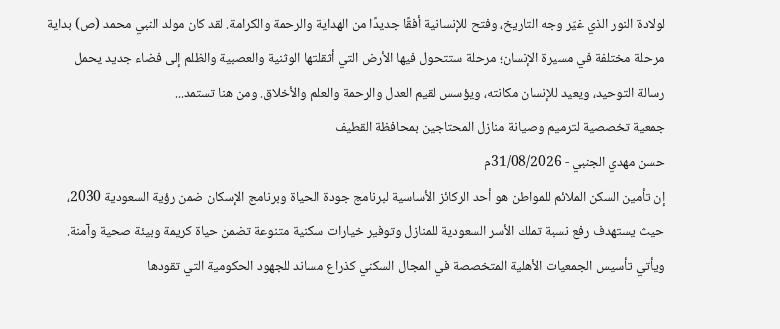لولادة النور الذي غيّر وجه التاريخ، وفتح للإنسانية أفقًا جديدًا من الهداية والرحمة والكرامة. لقد كان مولد النبي محمد (ص) بداية مرحلة مختلفة في مسيرة الإنسان؛ مرحلة ستتحول فيها الأرض التي أثقلتها الوثنية والعصبية والظلم إلى فضاء جديد يحمل رسالة التوحيد، ويعيد للإنسان مكانته، ويؤسس لقيم العدل والرحمة والعلم والأخلاق. ومن هنا تستمد...
جمعية تخصصية لترميم وصيانة منازل المحتاجين بمحافظة القطيف
حسن مهدي الجنبي - 31/08/2026م
إن تأمين السكن الملائم للمواطن هو أحد الركائز الأساسية لبرنامج جودة الحياة وبرنامج الإسكان ضمن رؤية السعودية 2030، حيث يستهدف رفع نسبة تملك الأسر السعودية للمنازل وتوفير خيارات سكنية متنوعة تضمن حياة كريمة وبيئة صحية وآمنة. ويأتي تأسيس الجمعيات الأهلية المتخصصة في المجال السكني كذراع مساند للجهود الحكومية التي تقودها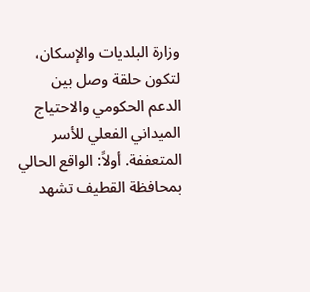وزارة البلديات والإسكان، لتكون حلقة وصل بين الدعم الحكومي والاحتياج الميداني الفعلي للأسر المتعففة. أولاً: الواقع الحالي بمحافظة القطيف تشهد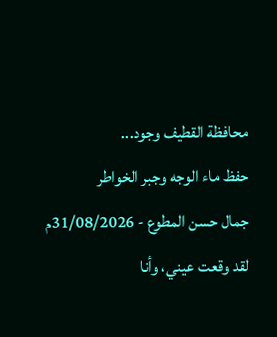محافظة القطيف وجود...
حفظ ماء الوجه وجبر الخواطر
جمال حسن المطوع - 31/08/2026م
لقد وقعت عيني، وأنا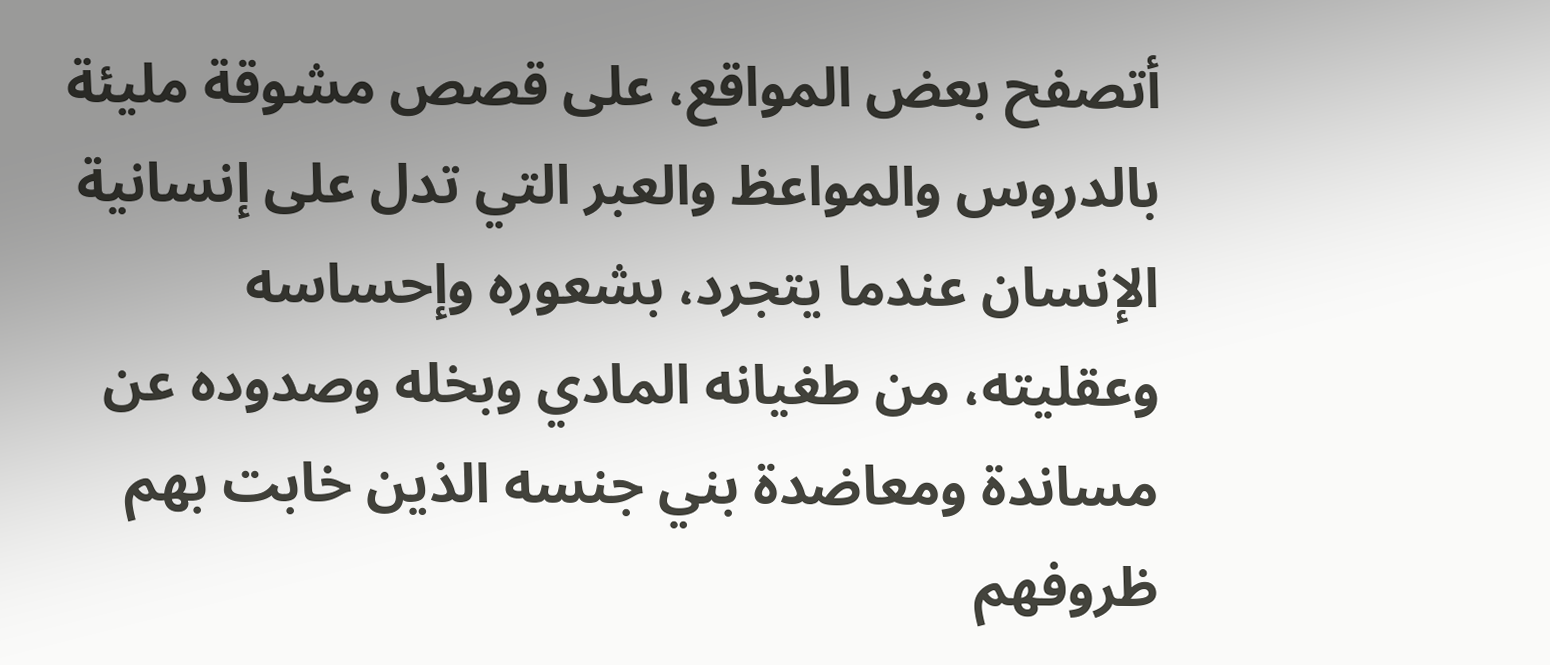أتصفح بعض المواقع، على قصص مشوقة مليئة بالدروس والمواعظ والعبر التي تدل على إنسانية الإنسان عندما يتجرد، بشعوره وإحساسه وعقليته، من طغيانه المادي وبخله وصدوده عن مساندة ومعاضدة بني جنسه الذين خابت بهم ظروفهم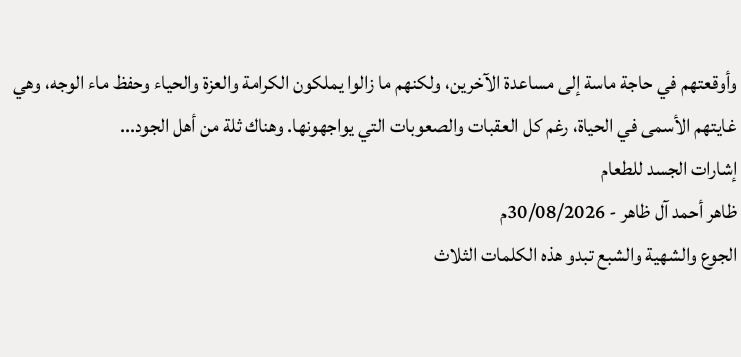وأوقعتهم في حاجة ماسة إلى مساعدة الآخرين، ولكنهم ما زالوا يملكون الكرامة والعزة والحياء وحفظ ماء الوجه، وهي غايتهم الأسمى في الحياة، رغم كل العقبات والصعوبات التي يواجهونها. وهناك ثلة من أهل الجود...
إشارات الجسد للطعام
ظاهر أحمد آل ظاهر - 30/08/2026م
الجوع والشهية والشبع تبدو هذه الكلمات الثلاث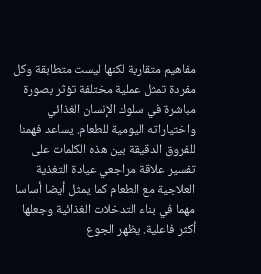مفاهيم متقاربة لكنها ليست متطابقة وكل مفردة تمثل عملية مختلفة تؤثر بصورة مباشرة في سلوك الإنسان الغذائي واختياراته اليومية للطعام. يساعد فهمنا للفروق الدقيقة بين هذه الكلمات على تفسير علاقة مراجعي عيادة التغذية العلاجية مع الطعام كما يمثل أيضا أساسا مهما في بناء التدخلات الغذائية وجعلها أكثر فاعلية. يظهر الجوع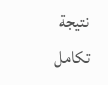نتيجة تكامل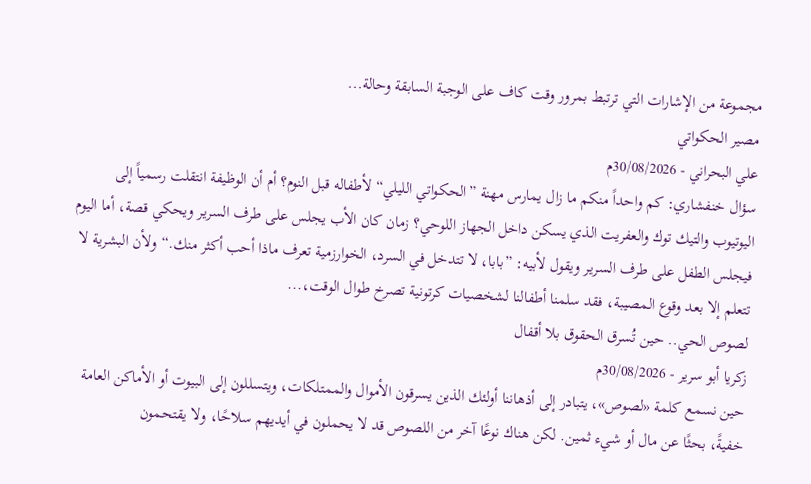مجموعة من الإشارات التي ترتبط بمرور وقت كاف على الوجبة السابقة وحالة...
مصير الحكواتي
علي البحراني - 30/08/2026م
سؤال خنفشاري: كم واحداً منكم ما زال يمارس مهنة ”الحكواتي الليلي“ لأطفاله قبل النوم؟ أم أن الوظيفة انتقلت رسمياً إلى اليوتيوب والتيك توك والعفريت الذي يسكن داخل الجهاز اللوحي؟ زمان كان الأب يجلس على طرف السرير ويحكي قصة، أما اليوم فيجلس الطفل على طرف السرير ويقول لأبيه: ”بابا، لا تتدخل في السرد، الخوارزمية تعرف ماذا أحب أكثر منك.“ ولأن البشرية لا تتعلم إلا بعد وقوع المصيبة، فقد سلمنا أطفالنا لشخصيات كرتونية تصرخ طوال الوقت،...
لصوص الحي.. حين تُسرق الحقوق بلا أقفال
زكريا أبو سرير - 30/08/2026م
حين نسمع كلمة «لصوص»، يتبادر إلى أذهاننا أولئك الذين يسرقون الأموال والممتلكات، ويتسللون إلى البيوت أو الأماكن العامة خفيةً، بحثًا عن مال أو شيء ثمين. لكن هناك نوعًا آخر من اللصوص قد لا يحملون في أيديهم سلاحًا، ولا يقتحمون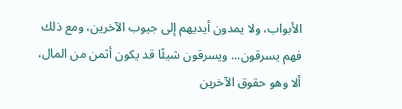الأبواب، ولا يمدون أيديهم إلى جيوب الآخرين، ومع ذلك فهم يسرقون... ويسرقون شيئًا قد يكون أثمن من المال، ألا وهو حقوق الآخرين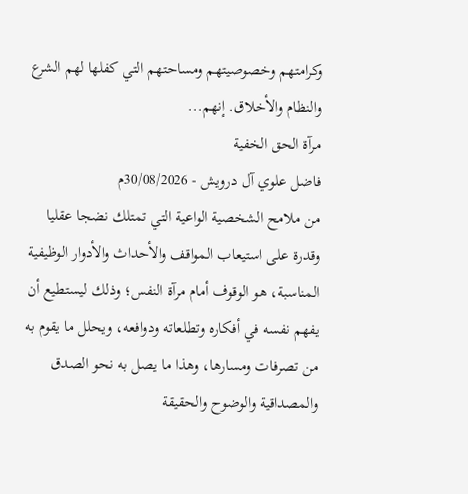وكرامتهم وخصوصيتهم ومساحتهم التي كفلها لهم الشرع والنظام والأخلاق. إنهم...
مرآة الحق الخفية
فاضل علوي آل درويش - 30/08/2026م
من ملامح الشخصية الواعية التي تمتلك نضجا عقليا وقدرة على استيعاب المواقف والأحداث والأدوار الوظيفية المناسبة، هو الوقوف أمام مرآة النفس؛ وذلك ليستطيع أن يفهم نفسه في أفكاره وتطلعاته ودوافعه، ويحلل ما يقوم به من تصرفات ومسارها، وهذا ما يصل به نحو الصدق والمصداقية والوضوح والحقيقة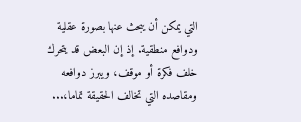التي يمكن أن يبحث عنها بصورة عقلية ودوافع منطقية. إذ إن البعض قد يتحرك خلف فكرة أو موقف، ويبرز دوافعه ومقاصده التي تخالف الحقيقة تماما،...